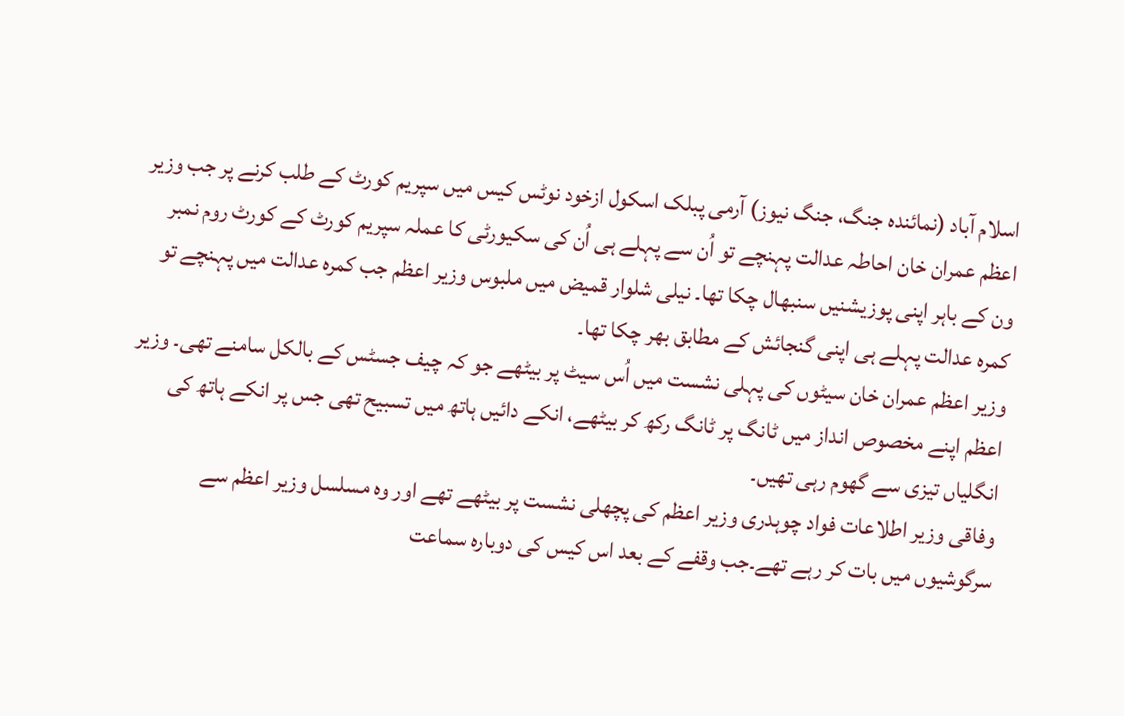اسلام آباد (نمائندہ جنگ، جنگ نیوز) آرمی پبلک اسکول ازخود نوٹس کیس میں سپریم کورٹ کے طلب کرنے پر جب وزیر اعظم عمران خان احاطہ عدالت پہنچے تو اُن سے پہلے ہی اُن کی سکیورٹی کا عملہ سپریم کورٹ کے کورٹ روم نمبر ون کے باہر اپنی پوزیشنیں سنبھال چکا تھا۔ نیلی شلوار قمیض میں ملبوس وزیر اعظم جب کمرہ عدالت میں پہنچے تو کمرہ عدالت پہلے ہی اپنی گنجائش کے مطابق بھر چکا تھا۔
وزیر اعظم عمران خان سیٹوں کی پہلی نشست میں اُس سیٹ پر بیٹھے جو کہ چیف جسٹس کے بالکل سامنے تھی۔ وزیر اعظم اپنے مخصوص انداز میں ٹانگ پر ٹانگ رکھ کر بیٹھے، انکے دائیں ہاتھ میں تسبیح تھی جس پر انکے ہاتھ کی انگلیاں تیزی سے گھوم رہی تھیں۔
وفاقی وزیر اطلاعات فواد چوہدری وزیر اعظم کی پچھلی نشست پر بیٹھے تھے اور وہ مسلسل وزیر اعظم سے سرگوشیوں میں بات کر رہے تھے۔جب وقفے کے بعد اس کیس کی دوبارہ سماعت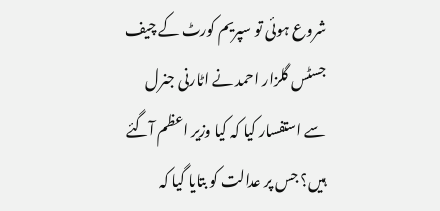شروع ہوئی تو سپریم کورٹ کے چیف جسٹس گلزار احمد نے اٹارنی جنرل سے استفسار کیا کہ کیا وزیر اعظم آگئے ہیں؟ جس پر عدالت کو بتایا گیا کہ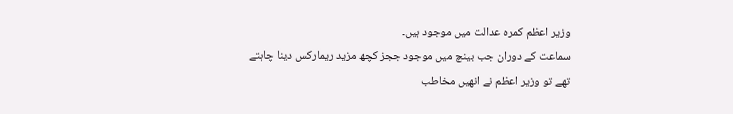وزیر اعظم کمرہ عدالت میں موجود ہیں۔
سماعت کے دوران جب بینچ میں موجود ججز کچھ مزید ریمارکس دینا چاہتے تھے تو وزیر اعظم نے انھیں مخاطب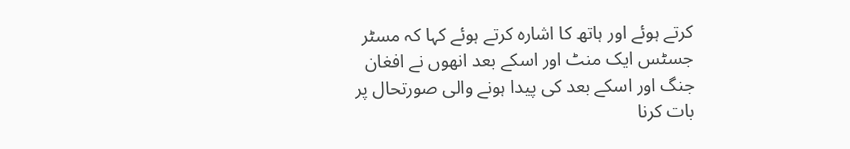کرتے ہوئے اور ہاتھ کا اشارہ کرتے ہوئے کہا کہ مسٹر جسٹس ایک منٹ اور اسکے بعد انھوں نے افغان جنگ اور اسکے بعد کی پیدا ہونے والی صورتحال پر بات کرنا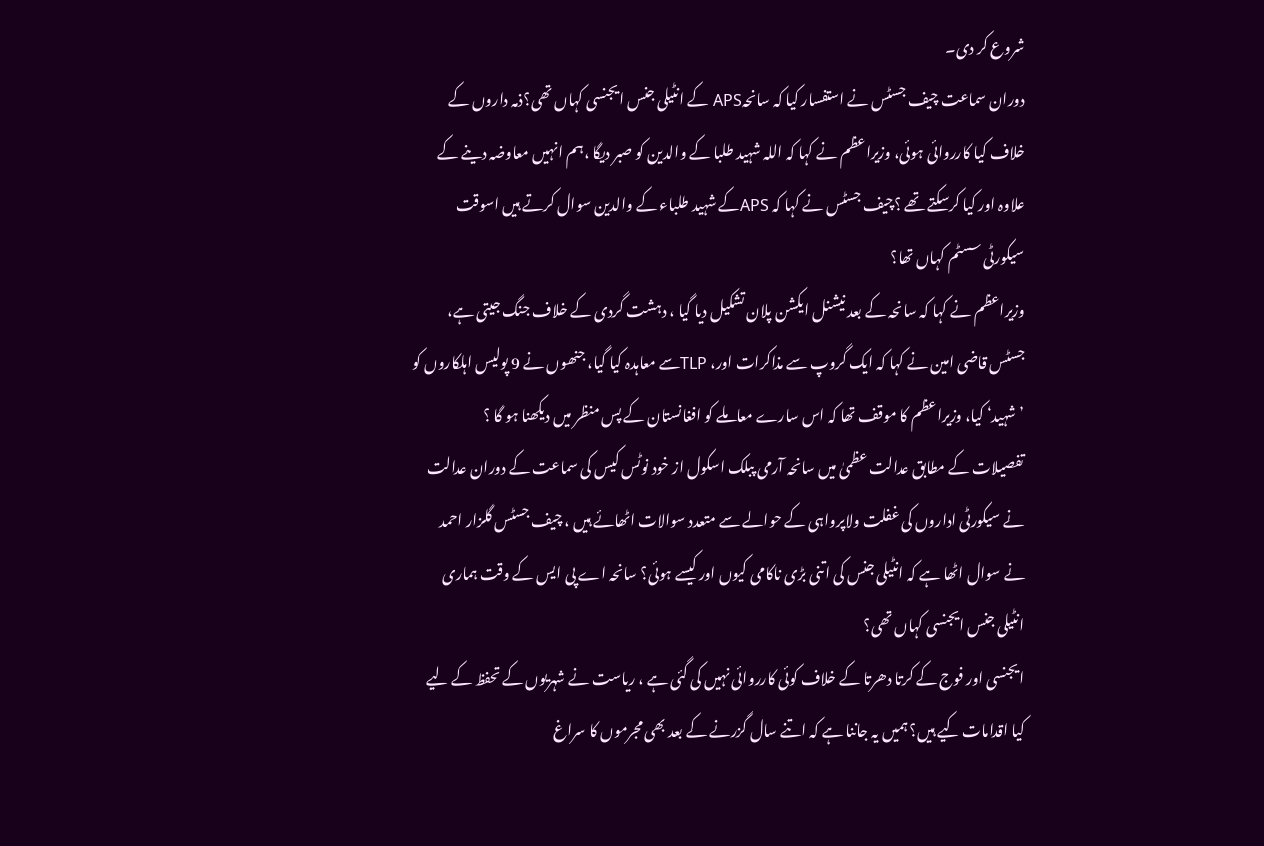شروع کر دی۔
دوران سماعت چیف جسٹس نے استفسار کیا کہ سانحہAPS کے انٹیلی جنس ایجنسی کہاں تھی؟ذمہ داروں کے خلاف کیا کارروائی ہوئی، وزیراعظم نے کہا کہ اللہ شہید طلبا کے والدین کو صبر دیگا ،ہم انہیں معاوضہ دینے کے علاوہ اور کیا کرسکتے تھے ؟چیف جسٹس نے کہا کہ APSکے شہید طلباء کے والدین سوال کرتے ہیں اسوقت سیکورٹی سسٹم کہاں تھا؟
وزیراعظم نے کہا کہ سانحہ کے بعد نیشنل ایکشن پلان تشکیل دیا گیا ، دہشت گردی کے خلاف جنگ جیتی ہے، جسٹس قاضی امین نے کہا کہ ایک گروپ سے مذاکرات اور، TLPسے معاہدہ کیا گیا، جنھوں نے 9 پولیس اہلکاروں کو ’شہید‘ کیا، وزیراعظم کا موقف تھا کہ اس سارے معاملے کو افغانستان کے پس منظر میں دیکھنا ہو گا ؟
تفصیلات کے مطابق عدالت عظمیٰ میں سانحہ آرمی پبلک اسکول از خود نوٹس کیس کی سماعت کے دوران عدالت نے سیکورٹی اداروں کی غفلت ولاپرواہی کے حوالے سے متعدد سوالات اٹھائے ہیں ، چیف جسٹس گلزار احمد نے سوال اٹھا ہے کہ انٹیلی جنس کی اتنی بڑی ناکامی کیوں اور کیسے ہوئی؟ سانحہ اے پی ایس کے وقت ہماری انٹیلی جنس ایجنسی کہاں تھی؟
ایجنسی اور فوج کے کرتا دھرتا کے خلاف کوئی کارروائی نہیں کی گئی ہے ، ریاست نے شہریوں کے تحفظ کے لیے کیا اقدامات کیے ہیں؟ ہمیں یہ جاننا ہے کہ اتنے سال گزرنے کے بعد بھی مجرموں کا سراغ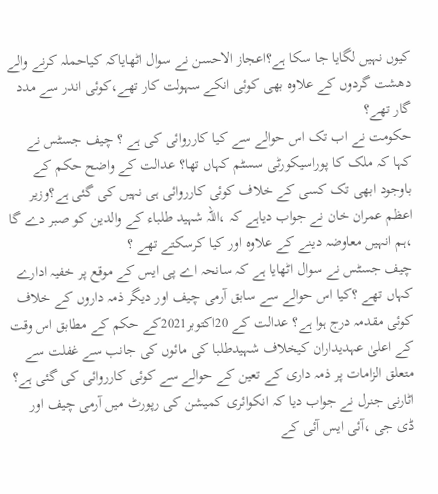کیوں نہیں لگایا جا سکا ہے؟اعجاز الاحسن نے سوال اٹھایاکہ کیاحملہ کرنے والے دھشت گردوں کے علاوہ بھی کوئی انکے سہولت کار تھے،کوئی اندر سے مدد گار تھے؟
حکومت نے اب تک اس حوالے سے کیا کارروائی کی ہے ؟ چیف جسٹس نے کہا کہ ملک کا پوراسیکورٹی سسٹم کہاں تھا؟ عدالت کے واضح حکم کے باوجود ابھی تک کسی کے خلاف کوئی کارروائی ہی نہیں کی گئی ہے؟وزیر اعظم عمران خان نے جواب دیاہے کہ ،اللہ شہید طلباء کے والدین کو صبر دے گا ،ہم انہیں معاوضہ دینے کے علاوہ اور کیا کرسکتے تھے ؟
چیف جسٹس نے سوال اٹھایا ہے کہ سانحہ اے پی ایس کے موقع پر خفیہ ادارے کہاں تھے ؟کیا اس حوالے سے سابق آرمی چیف اور دیگر ذمہ داروں کے خلاف کوئی مقدمہ درج ہوا ہے؟ عدالت کے 20اکتوبر2021کے حکم کے مطابق اس وقت کے اعلیٰ عہدیداران کیخلاف شہیدطلبا کی مائوں کی جانب سے غفلت سے متعلق الزامات پر ذمہ داری کے تعین کے حوالے سے کوئی کارروائی کی گئی ہے؟
اٹارنی جنرل نے جواب دیا کہ انکوائری کمیشن کی رپورٹ میں آرمی چیف اور ڈی جی ،آئی ایس آئی کے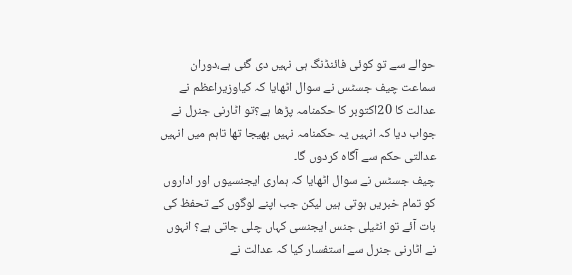حوالے سے تو کوئی فائنڈنگ ہی نہیں دی گئی ہے،دوران سماعت چیف جسٹس نے سوال اٹھایا کہ کیاوزیراعظم نے عدالت کا 20اکتوبر کا حکمنامہ پڑھا ہے؟تو اٹارنی جنرل نے جواب دیا کہ انہیں یہ حکمنامہ نہیں بھیجا تھا تاہم میں انہیں عدالتی حکم سے آگاہ کردوں گا۔
چیف جسٹس نے سوال اٹھایا کہ ہماری ایجنسیوں اور اداروں کو تمام خبریں ہوتی ہیں لیکن جب اپنے لوگوں کے تحفظ کی بات آئے تو انٹیلی جنس ایجنسی کہاں چلی جاتی ہے؟ انہوں نے اٹارنی جنرل سے استفسار کیا کہ عدالت نے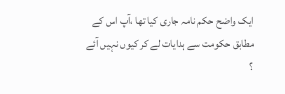ایک واضح حکم نامہ جاری کیا تھا ،آپ اس کے مطابق حکومت سے ہدایات لے کر کیوں نہیں آئے ؟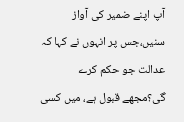آپ اپنے ضمیر کی آواز سنیں،جس پر انہوں نے کہا کہ عدالت جو حکم کرے گی؟مجھے قبول ہے، میں کسی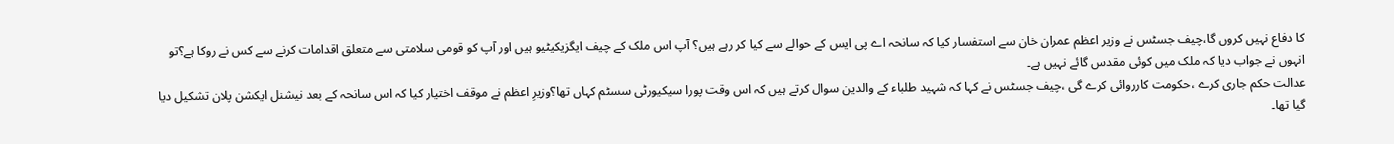کا دفاع نہیں کروں گا،چیف جسٹس نے وزیر اعظم عمران خان سے استفسار کیا کہ سانحہ اے پی ایس کے حوالے سے کیا کر رہے ہیں؟ آپ اس ملک کے چیف ایگزیکیٹیو ہیں اور آپ کو قومی سلامتی سے متعلق اقدامات کرنے سے کس نے روکا ہے؟تو انہوں نے جواب دیا کہ ملک میں کوئی مقدس گائے نہیں ہے۔
عدالت حکم جاری کرے ،حکومت کارروائی کرے گی ،چیف جسٹس نے کہا کہ شہید طلباء کے والدین سوال کرتے ہیں کہ اس وقت پورا سیکیورٹی سسٹم کہاں تھا؟وزیرِ اعظم نے موقف اختیار کیا کہ اس سانحہ کے بعد نیشنل ایکشن پلان تشکیل دیا گیا تھا۔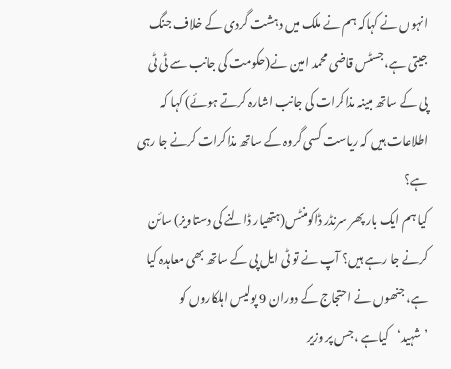انہوں نے کہاکہ ہم نے ملک میں دہشت گردی کے خلاف جنگ جیتی ہے،جسٹس قاضی محمد امین نے(حکومت کی جانب سے ٹی ٹی پی کے ساتھ مبینہ مذاکرات کی جانب اشارہ کرتے ہوئے) کہا کہ اطلاعات ہیں کہ ریاست کسی گروہ کے ساتھ مذاکرات کرنے جا رہی ہے؟
کیا ہم ایک بار پھر سرنڈر ڈاکومنٹس(ہتھیار ڈالنے کی دستاویز) سائن کرنے جا رہے ہیں؟ آپ نے تو ٹی ایل پی کے ساتھ بھی معاہدہ کیا ہے، جنھوں نے احتجاج کے دوران 9 پولیس اہلکاروں کو ’شہید‘کیاہے ،جس پر وزیر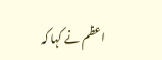اعظم نے کہا کہ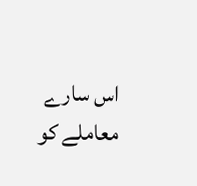اس سارے معاملے کو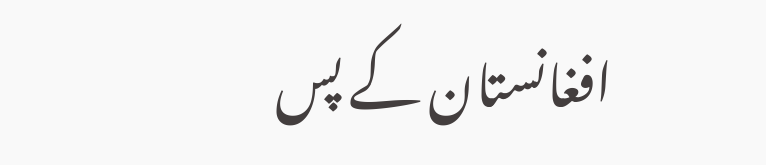افغانستان کے پس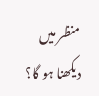منظر میں دیکھنا ہو گا؟